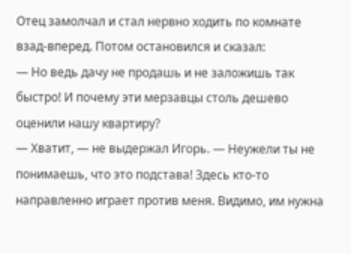Отец замолчал и стал нервно ходить по комнате взад-вперед. Потом остановился и сказал:
— Но ведь дачу не продашь и не заложишь так быстро! И почему эти мерзавцы столь дешево оценили нашу квартиру?
— Хватит, — не выдержал Игорь. — Неужели ты не понимаешь, что это подстава! Здесь кто-то направленно играет против меня. Видимо, им нужна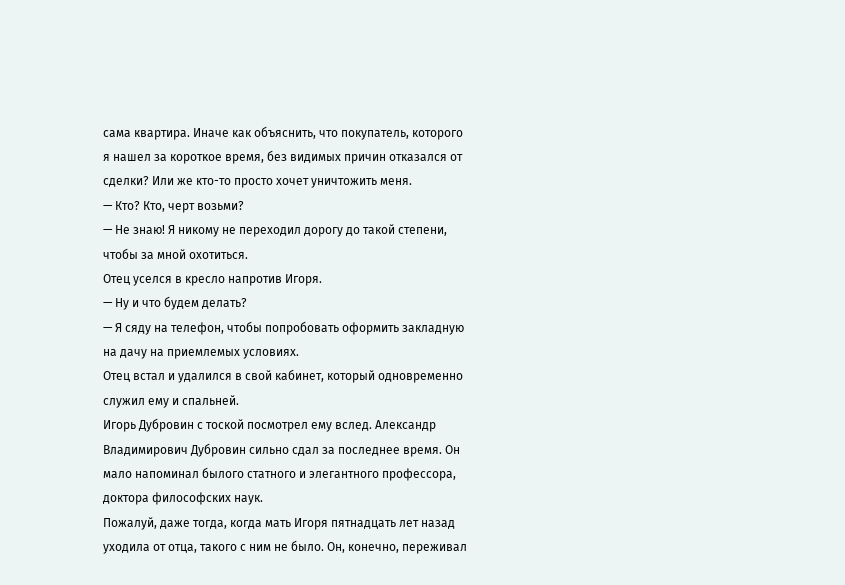сама квартира. Иначе как объяснить, что покупатель, которого я нашел за короткое время, без видимых причин отказался от сделки? Или же кто-то просто хочет уничтожить меня.
— Кто? Кто, черт возьми?
— Не знаю! Я никому не переходил дорогу до такой степени, чтобы за мной охотиться.
Отец уселся в кресло напротив Игоря.
— Ну и что будем делать?
— Я сяду на телефон, чтобы попробовать оформить закладную на дачу на приемлемых условиях.
Отец встал и удалился в свой кабинет, который одновременно служил ему и спальней.
Игорь Дубровин с тоской посмотрел ему вслед. Александр Владимирович Дубровин сильно сдал за последнее время. Он мало напоминал былого статного и элегантного профессора, доктора философских наук.
Пожалуй, даже тогда, когда мать Игоря пятнадцать лет назад уходила от отца, такого с ним не было. Он, конечно, переживал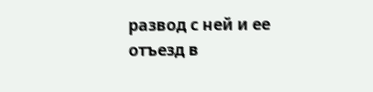развод с ней и ее отъезд в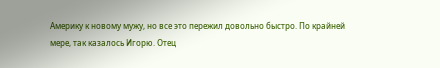Америку к новому мужу, но все это пережил довольно быстро. По крайней мере, так казалось Игорю. Отец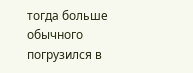тогда больше обычного погрузился в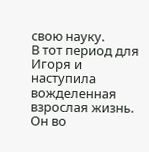свою науку.
В тот период для Игоря и наступила вожделенная взрослая жизнь. Он во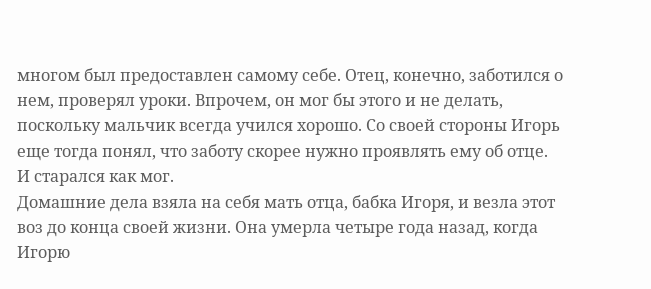многом был предоставлен самому себе. Отец, конечно, заботился о нем, проверял уроки. Впрочем, он мог бы этого и не делать, поскольку мальчик всегда учился хорошо. Со своей стороны Игорь еще тогда понял, что заботу скорее нужно проявлять ему об отце. И старался как мог.
Домашние дела взяла на себя мать отца, бабка Игоря, и везла этот воз до конца своей жизни. Она умерла четыре года назад, когда Игорю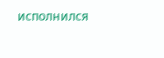исполнился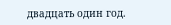двадцать один год.